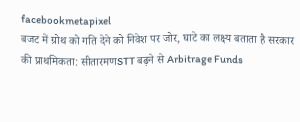facebookmetapixel
बजट में ग्रोथ को गति देने को निवेश पर जोर, घाटे का लक्ष्य बताता है सरकार की प्राथमिकता: सीतारमणSTT बढ़ने से Arbitrage Funds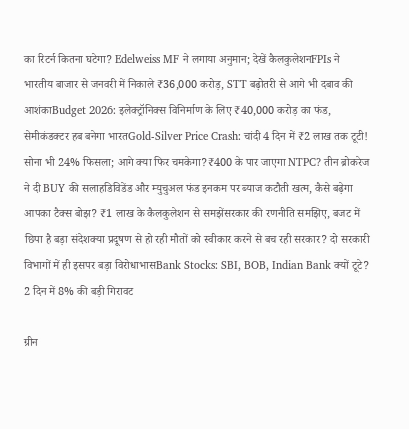का रिटर्न कितना घटेगा? Edelweiss MF ने लगाया अनुमान; देखें कैलकुलेशनFPIs ने भारतीय बाजार से जनवरी में निकाले ₹36,000 करोड़, STT बढ़ोतरी से आगे भी दबाव की आशंकाBudget 2026: इलेक्ट्रॉनिक्स विनिर्माण के लिए ₹40,000 करोड़ का फंड, सेमीकंडक्टर हब बनेगा भारतGold-Silver Price Crash: चांदी 4 दिन में ₹2 लाख तक टूटी! सोना भी 24% फिसला; आगे क्या फिर चमकेगा?₹400 के पार जाएगा NTPC? तीन ब्रोकरेज ने दी BUY की सलाहडिविडेंड और म्युचुअल फंड इनकम पर ब्याज कटौती खत्म, कैसे बढ़ेगा आपका टैक्स बोझ? ₹1 लाख के कैलकुलेशन से समझेंसरकार की रणनीति समझिए, बजट में छिपा है बड़ा संदेशक्या प्रदूषण से हो रही मौतों को स्वीकार करने से बच रही सरकार? दो सरकारी विभागों में ही इसपर बड़ा विरोधाभासBank Stocks: SBI, BOB, Indian Bank क्यों टूटे? 2 दिन में 8% की बड़ी गिरावट

ग्रीन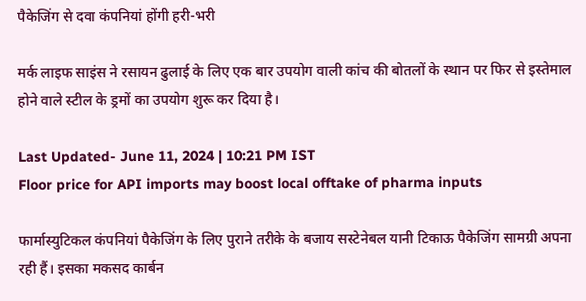पैकेजिंग से दवा कंपनियां होंगी हरी-भरी

मर्क लाइफ साइंस ने रसायन ढुलाई के लिए एक बार उपयोग वाली कांच की बोतलों के स्थान पर फिर से इस्तेमाल होने वाले स्टील के ड्रमों का उपयोग शुरू कर दिया है।

Last Updated- June 11, 2024 | 10:21 PM IST
Floor price for API imports may boost local offtake of pharma inputs

फार्मास्युटिकल कंपनियां पैकेजिंग के लिए पुराने तरीके के बजाय सस्टेनेबल यानी टिकाऊ पैकेजिंग सामग्री अपना रही हैं। इसका मकसद कार्बन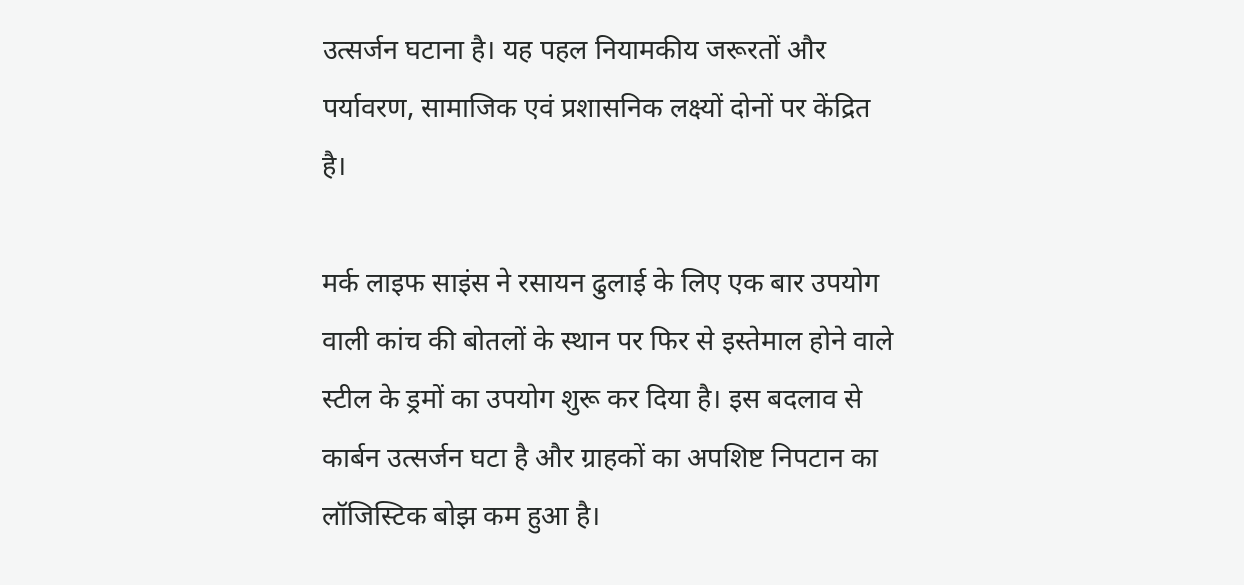उत्सर्जन घटाना है। यह पहल नियामकीय जरूरतों और पर्यावरण, सामाजिक एवं प्रशासनिक लक्ष्यों दोनों पर केंद्रित है।

मर्क लाइफ साइंस ने रसायन ढुलाई के लिए एक बार उपयोग वाली कांच की बोतलों के स्थान पर फिर से इस्तेमाल होने वाले स्टील के ड्रमों का उपयोग शुरू कर दिया है। इस बदलाव से कार्बन उत्सर्जन घटा है और ग्राहकों का अपशिष्ट निपटान का लॉजिस्टिक बोझ कम हुआ है।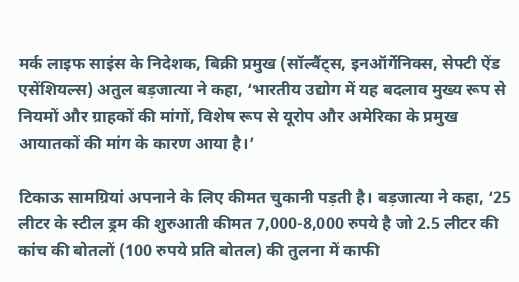मर्क लाइफ साइंस के निदेशक, बिक्री प्रमुख (सॉल्वैंट्स, इनऑर्गेनिक्स, सेफ्टी ऐंड एसेंशियल्स) अतुल बड़जात्या ने कहा, ‘भारतीय उद्योग में यह बदलाव मुख्य रूप से नियमों और ग्राहकों की मांगों, विशेष रूप से यूरोप और अमेरिका के प्रमुख आयातकों की मांग के कारण आया है।’

टिकाऊ सामग्रियां अपनाने के लिए कीमत चुकानी पड़ती है। बड़जात्या ने कहा, ‘25 लीटर के स्टील ड्रम की शुरुआती कीमत 7,000-8,000 रुपये है जो 2.5 लीटर की कांच की बोतलों (100 रुपये प्रति बोतल) की तुलना में काफी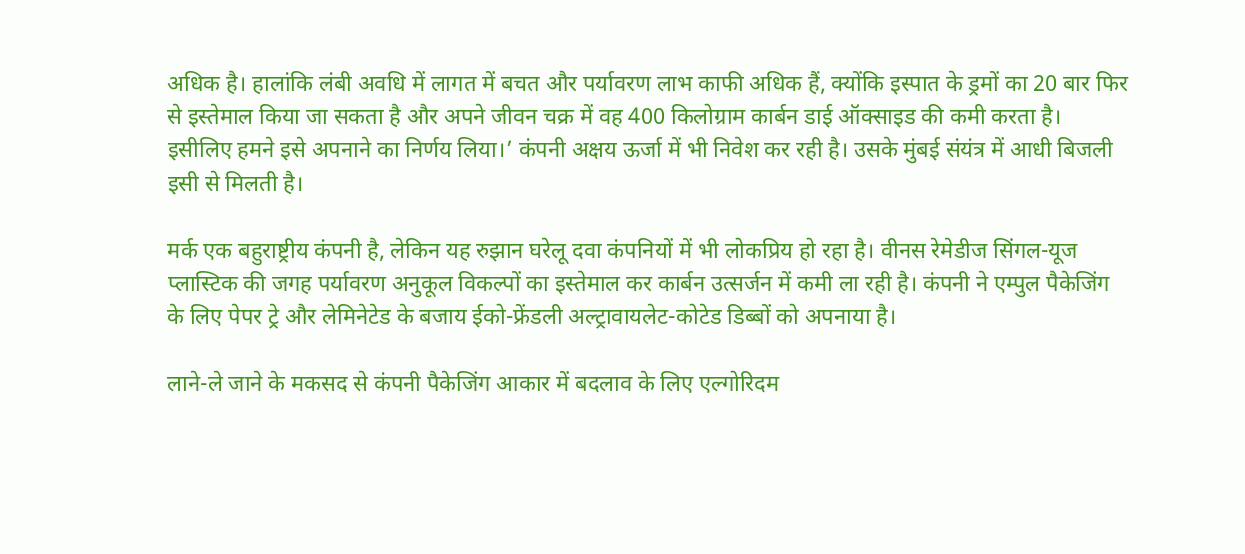अधिक है। हालांकि लंबी अवधि में लागत में बचत और पर्यावरण लाभ काफी अधिक हैं, क्योंकि इस्पात के ड्रमों का 20 बार फिर से इस्तेमाल किया जा सकता है और अपने जीवन चक्र में वह 400 किलोग्राम कार्बन डाई ऑक्साइड की कमी करता है। इसीलिए हमने इसे अपनाने का निर्णय लिया।’ कंपनी अक्षय ऊर्जा में भी निवेश कर रही है। उसके मुंबई संयंत्र में आधी बिजली इसी से मिलती है।

मर्क एक बहुराष्ट्रीय कंपनी है, लेकिन यह रुझान घरेलू दवा कंपनियों में भी लोकप्रिय हो रहा है। वीनस रेमेडीज सिंगल-यूज प्लास्टिक की जगह पर्यावरण अनुकूल विकल्पों का इस्तेमाल कर कार्बन उत्सर्जन में कमी ला रही है। कंपनी ने एम्पुल पैकेजिंग के लिए पेपर ट्रे और लेमिनेटेड के बजाय ईको-फ्रेंडली अल्ट्रावायलेट-कोटेड डिब्बों को अपनाया है।

लाने-ले जाने के मकसद से कंपनी पैकेजिंग आकार में बदलाव के लिए एल्गोरिदम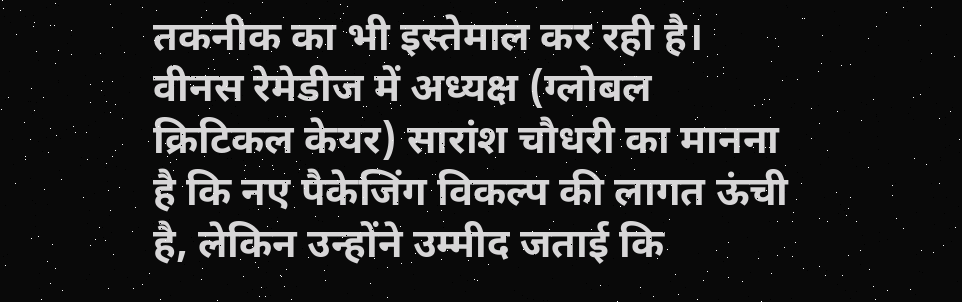तकनीक का भी इस्तेमाल कर रही है। वीनस रेमेडीज में अध्यक्ष (ग्लोबल क्रिटिकल केयर) सारांश चौधरी का मानना है कि नए पैकेजिंग विकल्प की लागत ऊंची है, लेकिन उन्होंने उम्मीद जताई कि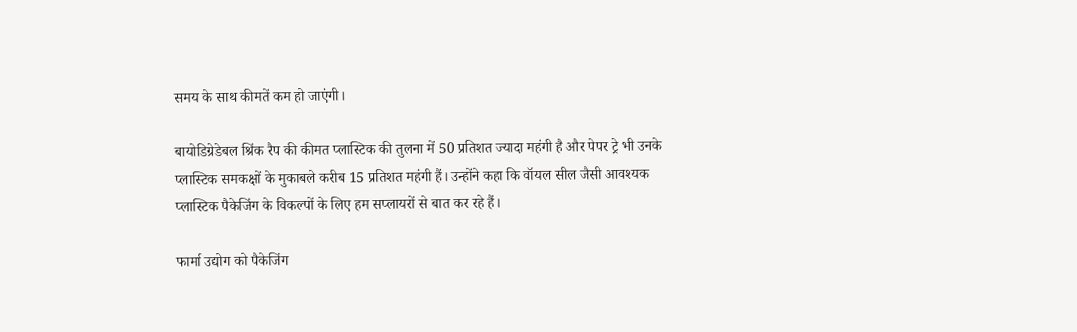समय के साथ कीमतें कम हो जाएंगी।

बायोडिग्रेडेबल श्रिंक रैप की कीमत प्लास्टिक की तुलना में 50 प्रतिशत ज्यादा महंगी है और पेपर ट्रे भी उनके प्लास्टिक समकक्षों के मुकाबले करीब 15 प्रतिशत महंगी हैं। उन्होंने कहा कि वॉयल सील जैसी आवश्यक प्लास्टिक पैकेजिंग के विकल्पों के लिए हम सप्लायरों से बात कर रहे हैं।

फार्मा उद्योग को पैकेजिंग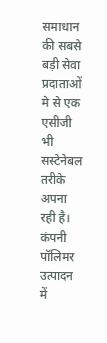समाधान की सबसे बड़ी सेवा प्रदाताओं मे से एक एसीजी भी सस्टेनेबल तरीके अपना रही है। कंपनी पॉलिमर उत्पादन में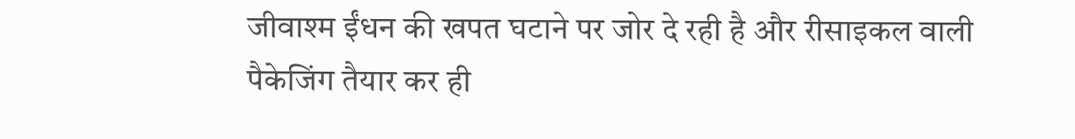जीवाश्म ईंधन की खपत घटाने पर जोर दे रही है और रीसाइकल वाली पैकेजिंग तैयार कर ही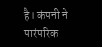है। कंपनी ने पारंपरिक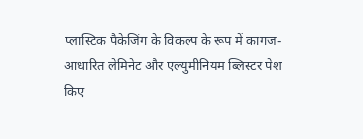प्लास्टिक पैकेजिंग के विकल्प के रूप में कागज-आधारित लेमिनेट और एल्युमीनियम ब्लिस्टर पेश किए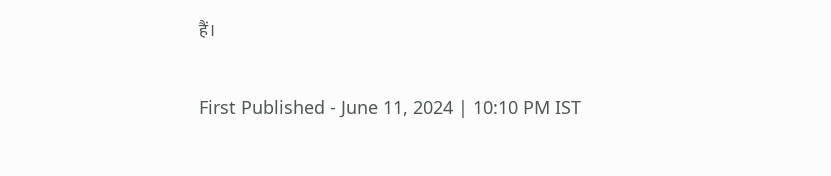हैं।

First Published - June 11, 2024 | 10:10 PM IST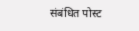संबंधित पोस्ट